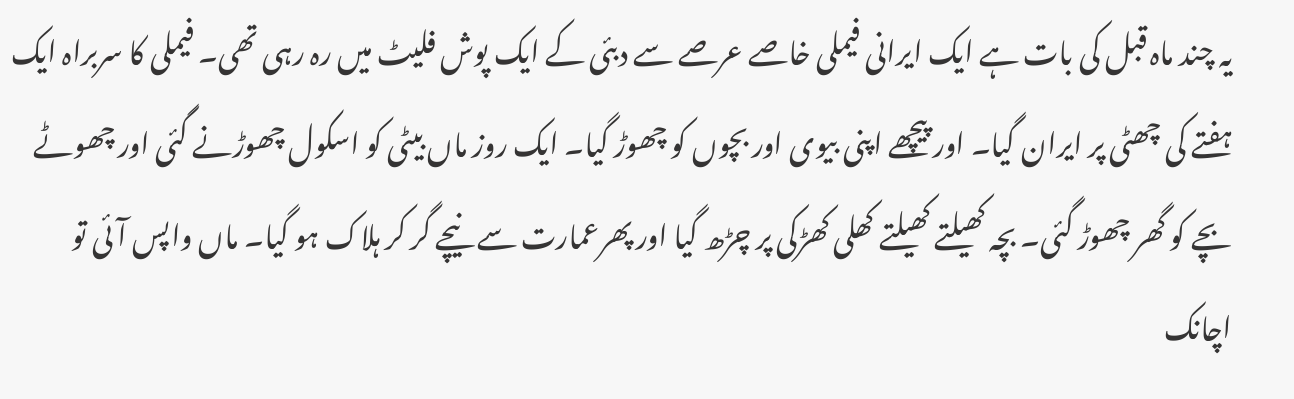یہ چند ماہ قبل کی بات ہے ایک ایرانی فیملی خاصے عرصے سے دبئی کے ایک پوش فلیٹ میں رہ رہی تھی۔ فیملی کا سربراہ ایک ہفتے کی چھٹی پر ایران گیا۔ اور پیچھے اپنی بیوی اور بچوں کو چھوڑ گیا۔ ایک روز ماں بیٹی کو اسکول چھوڑنے گئی اور چھوٹے بچے کو گھر چھوڑ گئی۔ بچہ کھیلتے کھیلتے کھلی کھڑکی پر چڑھ گیا اور پھرعمارت سے نیچے گر کر ہلاک ہو گیا۔ ماں واپس آئی تو اچانک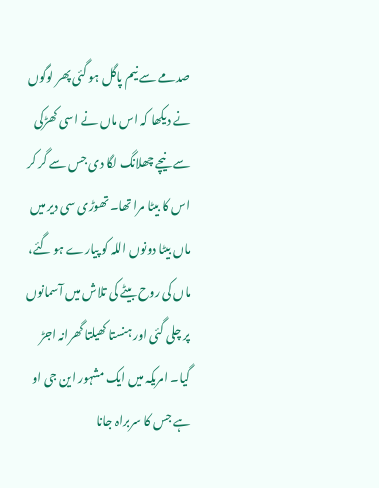صدمے سے نیم پاگل ہو گئی پھر لوگوں نے دیکھا کہ اس ماں نے اسی کھڑکی سے نیچے چھلانگ لگا دی جس سے گر کر اس کا بیٹا مرا تھا۔ تھوڑی سی دیر میں ماں بیٹا دونوں اللہ کو پیارے ہو گئے، ماں کی روح بیٹے کی تلاش میں آسمانوں پر چلی گئی اور ہنستا کھیلتا گھرانہ اجڑ گیا۔ امریکہ میں ایک مشہور این جی او ہے جس کا سربراہ جانا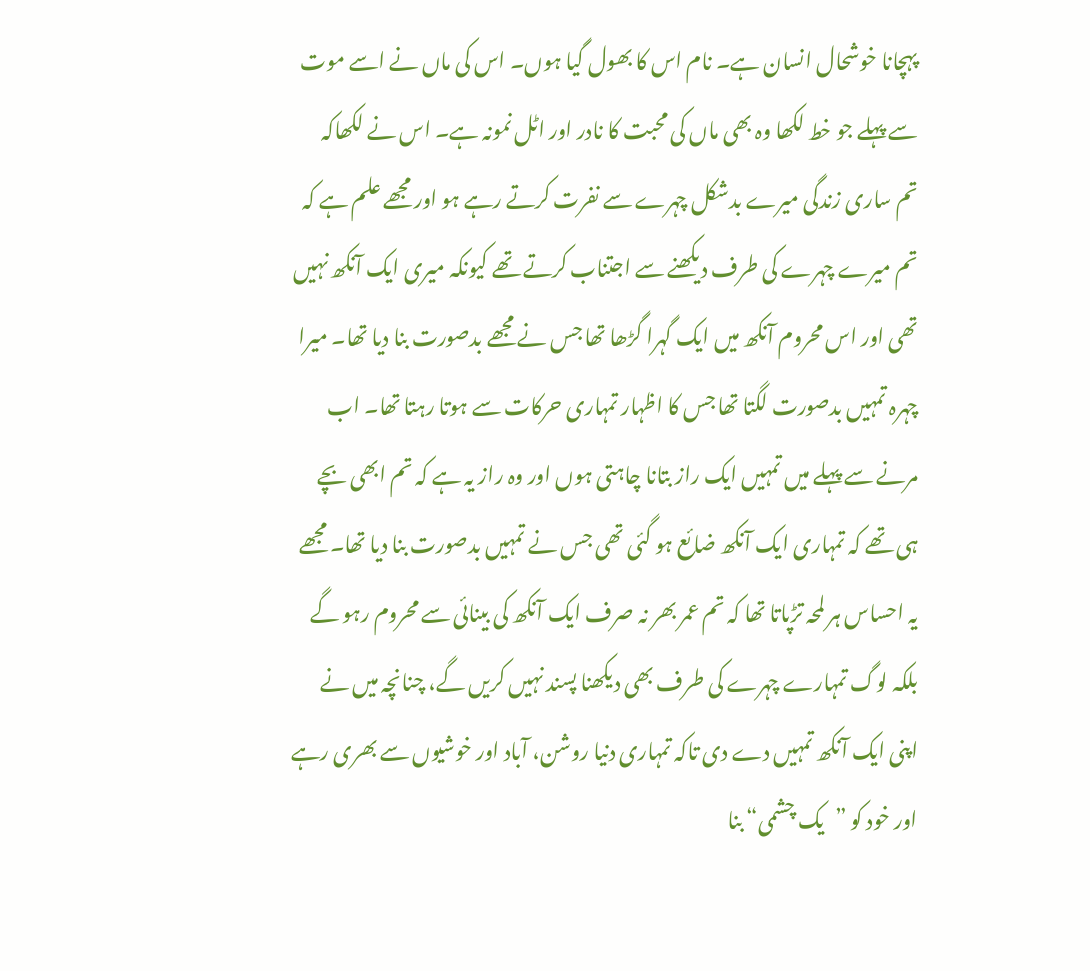پہچانا خوشحال انسان ہے۔ نام اس کا بھول گیا ہوں۔ اس کی ماں نے اسے موت سے پہلے جو خط لکھا وہ بھی ماں کی محبت کا نادر اور اٹل نمونہ ہے۔ اس نے لکھاکہ تم ساری زندگی میرے بدشکل چہرے سے نفرت کرتے رہے ہو اور مجھے علم ہے کہ تم میرے چہرے کی طرف دیکھنے سے اجتناب کرتے تھے کیونکہ میری ایک آنکھ نہیں تھی اور اس محروم آنکھ میں ایک گہرا گڑھا تھا جس نے مجھے بدصورت بنا دیا تھا۔ میرا چہرہ تمہیں بدصورت لگتا تھا جس کا اظہار تمہاری حرکات سے ہوتا رہتا تھا۔ اب مرنے سے پہلے میں تمہیں ایک راز بتانا چاہتی ہوں اور وہ راز یہ ہے کہ تم ابھی بچے ہی تھے کہ تمہاری ایک آنکھ ضائع ہو گئی تھی جس نے تمہیں بدصورت بنا دیا تھا۔ مجھے یہ احساس ہر لمحہ تڑپاتا تھا کہ تم عمر بھر نہ صرف ایک آنکھ کی بینائی سے محروم رہو گے بلکہ لوگ تمہارے چہرے کی طرف بھی دیکھنا پسند نہیں کریں گے، چنانچہ میں نے اپنی ایک آنکھ تمہیں دے دی تاکہ تمہاری دنیا روشن، آباد اور خوشیوں سے بھری رہے اور خود کو ”یک چشمی“ بنا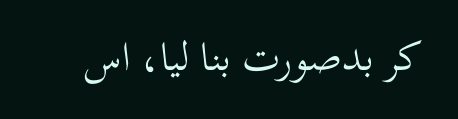کر بدصورت بنا لیا، اس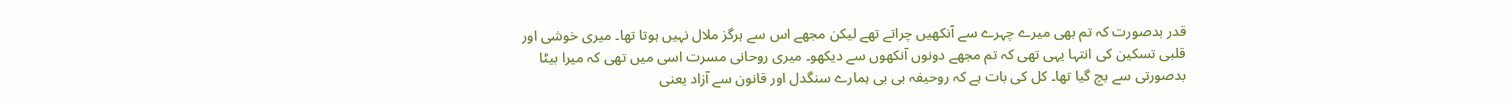قدر بدصورت کہ تم بھی میرے چہرے سے آنکھیں چراتے تھے لیکن مجھے اس سے ہرگز ملال نہیں ہوتا تھا۔ میری خوشی اور قلبی تسکین کی انتہا یہی تھی کہ تم مجھے دونوں آنکھوں سے دیکھو۔ میری روحانی مسرت اسی میں تھی کہ میرا بیٹا بدصورتی سے بچ گیا تھا۔ کل کی بات ہے کہ روحیفہ بی بی ہمارے سنگدل اور قانون سے آزاد یعنی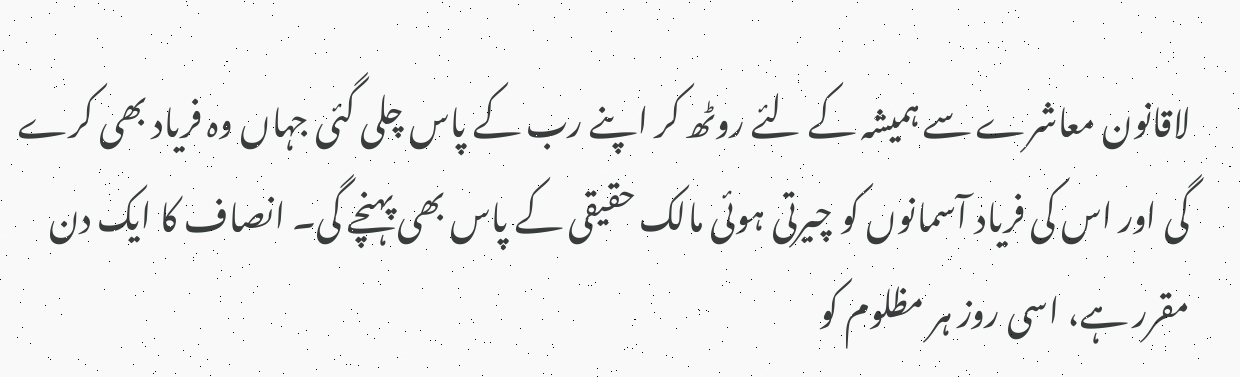لاقانون معاشرے سے ہمیشہ کے لئے روٹھ کر اپنے رب کے پاس چلی گئی جہاں وہ فریاد بھی کرے گی اور اس کی فریاد آسمانوں کو چیرتی ہوئی مالک حقیقی کے پاس بھی پہنچے گی۔ انصاف کا ایک دن مقرر ہے، اسی روز ہر مظلوم کو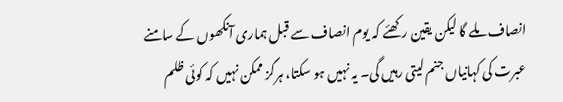انصاف ملے گا لیکن یقین رکھئے کہ یوم انصاف سے قبل ہماری آنکھوں کے سامنے عبرت کی کہانیاں جنم لیتی رہیں گی۔ یہ نہیں ہو سکتا، ہرگز ممکن نہیں کہ کوئی ظلم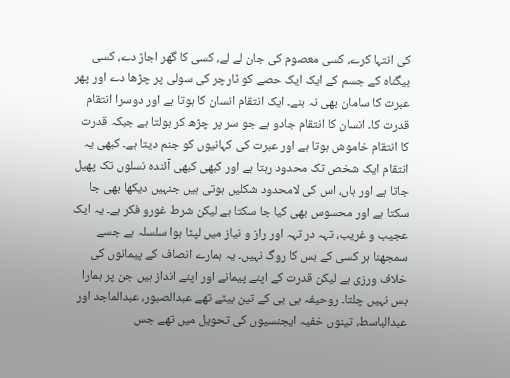کی انتہا کرے، کسی معصوم کی جان لے لے، کسی کا گھر اجاڑ دے، کسی بیگناہ کے جسم کے ایک ایک حصے کو ٹارچر کی سولی پر چڑھا دے اور پھر عبرت کا سامان بھی نہ بنے۔ ایک انتقام انسان کا ہوتا ہے اور دوسرا انتقام قدرت کا۔ انسان کا انتقام جادو ہے جو سر پر چڑھ کر بولتا ہے جبکہ قدرت کا انتقام خاموش ہوتا ہے اور عبرت کی کہانیوں کو جنم دیتا ہے۔ کبھی یہ انتقام ایک شخص تک محدود رہتا ہے اور کبھی کبھی آئندہ نسلوں تک پھیل جاتا ہے اور ہاں، اس کی لامحدود شکلیں ہوتی ہیں جنہیں دیکھا بھی جا سکتا ہے اور محسوس بھی کیا جا سکتا ہے لیکن شرط غورو فکر ہے۔ یہ ایک عجیب و غریب، تہہ در تہہ اور راز و نیاز میں لپٹا ہوا سلسلہ ہے جسے سمجھنا ہر کسی کے بس کا روگ نہیں۔ یہ ہمارے انصاف کے پیمانوں کی خلاف ورزی ہے لیکن قدرت کے اپنے پیمانے اور اپنے انداز ہیں جن پر ہمارا بس نہیں چلتا۔ روحیفہ بی بی کے تین بیٹے تھے عبدالصبور، عبدالماجد اور عبدالباسط، تینوں خفیہ ایجنسیوں کی تحویل میں تھے جس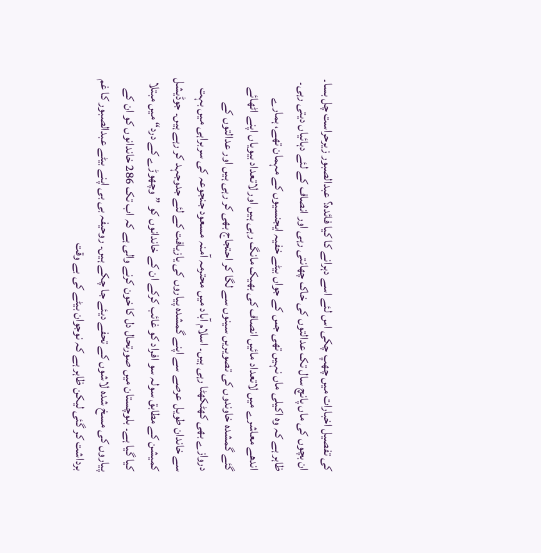کی تفصیل اخبارات میں چھپ چکی اس لئے اسے دہرانے کا کیا فائدہ؟ عبدالصبور زیرحراست چل بسا۔ ان بچوں کی ماں پانچ سال تک عدالتوں کی خاک چھانتی رہی اور انصاف کے لئے دہائیاں دیتی رہی۔ ظاہر ہے کہ وہ اکیلی ماں نہیں تھی جس کے جواں بیٹے خفیہ ایجنسیوں کے مہمان تھے، ہمارے اندھے معاشرے میں لاتعداد مائیں انصاف کی بھیک مانگ رہی ہیں اور لاتعداد بیویاں اپنے اٹھائے گئے گمشدہ خاوندوں کی تصویریں سینوں سے لگا کر احتجاج بھی کر رہی ہیں اور عدالتوں کے دروازے بھی کھٹکھٹا رہی ہیں۔ اسلام آباد میں محترمہ آمنہ مسعود جنجوعہ کی سربراہی میں بہت سے خاندان طویل عرصے سے اپنے گمشدہ پیاروں کی یازیافت کے لئے جدوجہد کر رہے ہیں۔ جوڈیشل کمیشن کے مطابق سولہ سو افراد کو غائب کرکے ان کے خاندانوں کو ”وچھوڑے کے درد“ میں مبتلا کیا گیا ہے۔ بلوچستان میں صورتحال دل کا خون کرنے والی ہے کہ اب تک 286 خاندانوں کو ان کے پیاروں کی مسخ شدہ لاشوں کے تحفے دیئے جا چکے ہیں۔ روحیفہ بی بی اپنے بیٹے عبدالصبور کا غم برداشت کر گئی لیکن ظاہر ہے کہ نوجوان بیٹے کی بے وقت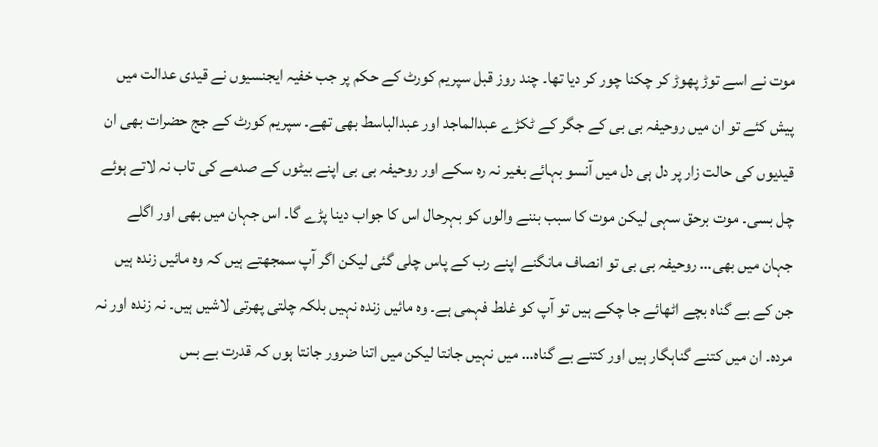موت نے اسے توڑ پھوڑ کر چکنا چور کر دیا تھا۔ چند روز قبل سپریم کورٹ کے حکم پر جب خفیہ ایجنسیوں نے قیدی عدالت میں پیش کئے تو ان میں روحیفہ بی بی کے جگر کے ٹکڑے عبدالماجد اور عبدالباسط بھی تھے۔ سپریم کورٹ کے جج حضرات بھی ان قیدیوں کی حالت زار پر دل ہی دل میں آنسو بہائے بغیر نہ رہ سکے اور روحیفہ بی بی اپنے بیٹوں کے صدمے کی تاب نہ لاتے ہوئے چل بسی۔ موت برحق سہی لیکن موت کا سبب بننے والوں کو بہرحال اس کا جواب دینا پڑے گا۔ اس جہان میں بھی اور اگلے جہان میں بھی… روحیفہ بی بی تو انصاف مانگنے اپنے رب کے پاس چلی گئی لیکن اگر آپ سمجھتے ہیں کہ وہ مائیں زندہ ہیں جن کے بے گناہ بچے اٹھائے جا چکے ہیں تو آپ کو غلط فہمی ہے۔ وہ مائیں زندہ نہیں بلکہ چلتی پھرتی لاشیں ہیں۔ نہ زندہ اور نہ مردہ۔ ان میں کتنے گناہگار ہیں اور کتنے بے گناہ… میں نہیں جانتا لیکن میں اتنا ضرور جانتا ہوں کہ قدرت بے بس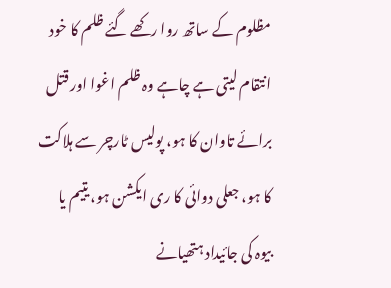مظلوم کے ساتھ روا رکھے گئے ظلم کا خود انتقام لیتی ہے چاہے وہ ظلم اغوا اور قتل برائے تاوان کا ہو، پولیس ٹارچر سے ہلاکت کا ہو، جعلی دوائی کا ری ایکشن ہو، یتیم یا بیوہ کی جائیداد ہتھیانے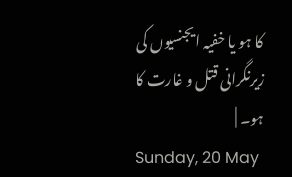کا ہو یا خفیہ ایجنسیوں کی زیرنگرانی قتل و غارت کا ہو۔ |
Sunday, 20 May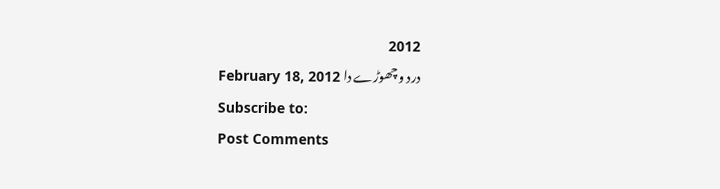2012
درد وچھوڑے دا February 18, 2012
Subscribe to:
Post Comments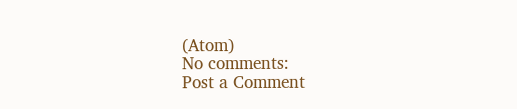(Atom)
No comments:
Post a Comment